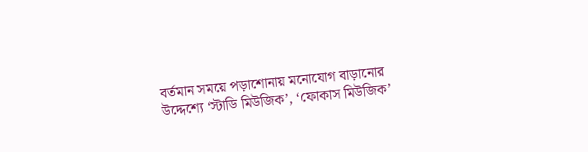বর্তমান সময়ে পড়াশোনায় মনোযোগ বাড়ানোর উদ্দেশ্যে ‘স্টাডি মিউজিক’, ‘ফোকাস মিউজিক’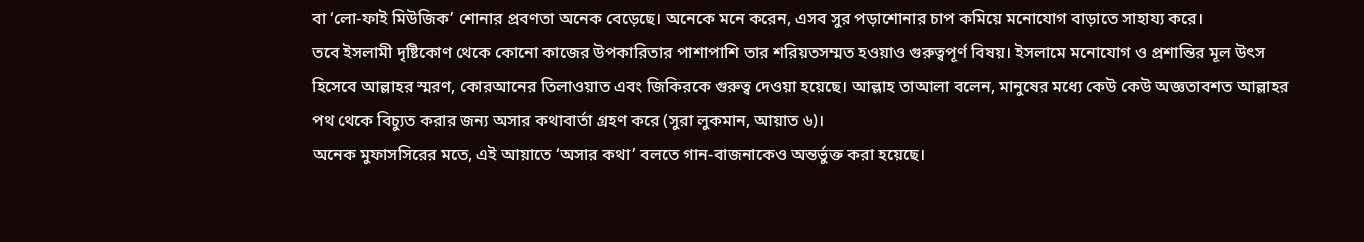বা ‘লো-ফাই মিউজিক’ শোনার প্রবণতা অনেক বেড়েছে। অনেকে মনে করেন, এসব সুর পড়াশোনার চাপ কমিয়ে মনোযোগ বাড়াতে সাহায্য করে।
তবে ইসলামী দৃষ্টিকোণ থেকে কোনো কাজের উপকারিতার পাশাপাশি তার শরিয়তসম্মত হওয়াও গুরুত্বপূর্ণ বিষয়। ইসলামে মনোযোগ ও প্রশান্তির মূল উৎস হিসেবে আল্লাহর স্মরণ, কোরআনের তিলাওয়াত এবং জিকিরকে গুরুত্ব দেওয়া হয়েছে। আল্লাহ তাআলা বলেন, মানুষের মধ্যে কেউ কেউ অজ্ঞতাবশত আল্লাহর পথ থেকে বিচ্যুত করার জন্য অসার কথাবার্তা গ্রহণ করে (সুরা লুকমান, আয়াত ৬)।
অনেক মুফাসসিরের মতে, এই আয়াতে ‘অসার কথা’ বলতে গান-বাজনাকেও অন্তর্ভুক্ত করা হয়েছে।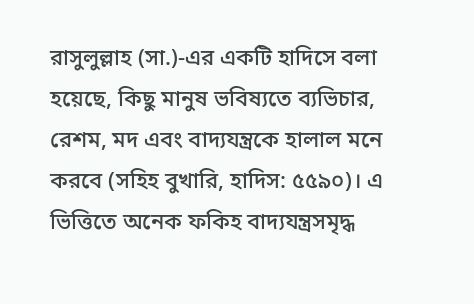রাসুলুল্লাহ (সা.)-এর একটি হাদিসে বলা হয়েছে, কিছু মানুষ ভবিষ্যতে ব্যভিচার, রেশম, মদ এবং বাদ্যযন্ত্রকে হালাল মনে করবে (সহিহ বুখারি, হাদিস: ৫৫৯০)। এ ভিত্তিতে অনেক ফকিহ বাদ্যযন্ত্রসমৃদ্ধ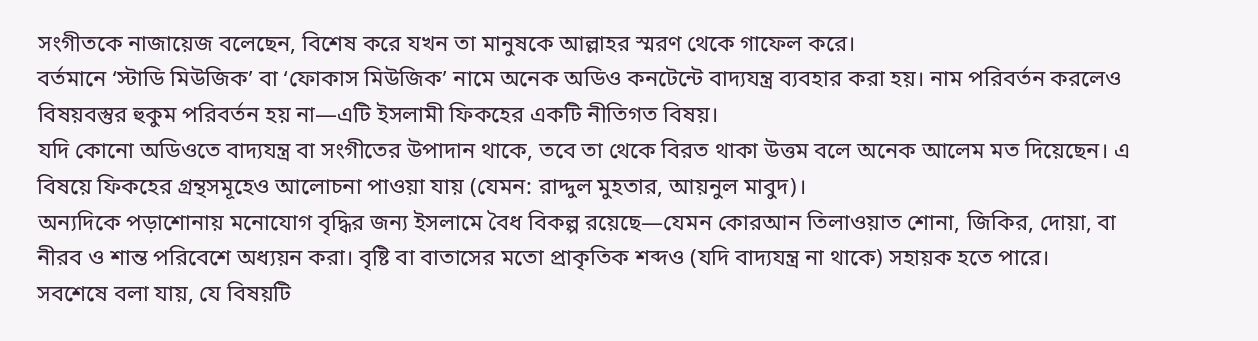সংগীতকে নাজায়েজ বলেছেন, বিশেষ করে যখন তা মানুষকে আল্লাহর স্মরণ থেকে গাফেল করে।
বর্তমানে ‘স্টাডি মিউজিক’ বা ‘ফোকাস মিউজিক’ নামে অনেক অডিও কনটেন্টে বাদ্যযন্ত্র ব্যবহার করা হয়। নাম পরিবর্তন করলেও বিষয়বস্তুর হুকুম পরিবর্তন হয় না—এটি ইসলামী ফিকহের একটি নীতিগত বিষয়।
যদি কোনো অডিওতে বাদ্যযন্ত্র বা সংগীতের উপাদান থাকে, তবে তা থেকে বিরত থাকা উত্তম বলে অনেক আলেম মত দিয়েছেন। এ বিষয়ে ফিকহের গ্রন্থসমূহেও আলোচনা পাওয়া যায় (যেমন: রাদ্দুল মুহতার, আয়নুল মাবুদ)।
অন্যদিকে পড়াশোনায় মনোযোগ বৃদ্ধির জন্য ইসলামে বৈধ বিকল্প রয়েছে—যেমন কোরআন তিলাওয়াত শোনা, জিকির, দোয়া, বা নীরব ও শান্ত পরিবেশে অধ্যয়ন করা। বৃষ্টি বা বাতাসের মতো প্রাকৃতিক শব্দও (যদি বাদ্যযন্ত্র না থাকে) সহায়ক হতে পারে।
সবশেষে বলা যায়, যে বিষয়টি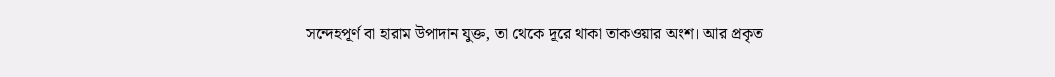সন্দেহপূর্ণ বা হারাম উপাদান যুক্ত, তা থেকে দূরে থাকা তাকওয়ার অংশ। আর প্রকৃত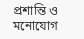প্রশান্তি ও মনোযোগ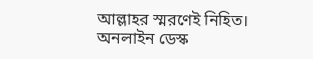আল্লাহর স্মরণেই নিহিত।
অনলাইন ডেস্ক